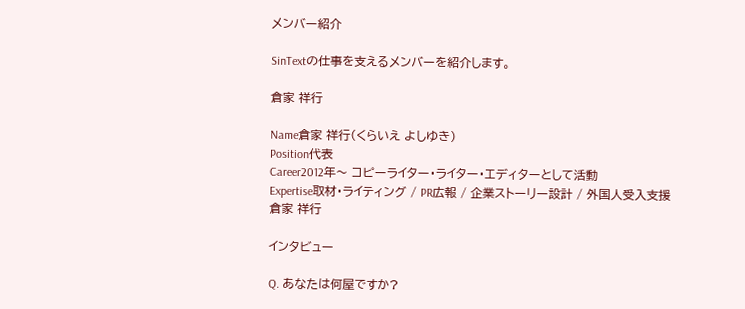メンバー紹介

SinTextの仕事を支えるメンバーを紹介します。

倉家 祥行

Name倉家 祥行(くらいえ よしゆき)
Position代表
Career2012年〜 コピーライター・ライター・エディターとして活動
Expertise取材・ライティング / PR広報 / 企業ストーリー設計 / 外国人受入支援
倉家 祥行

インタビュー

Q. あなたは何屋ですか?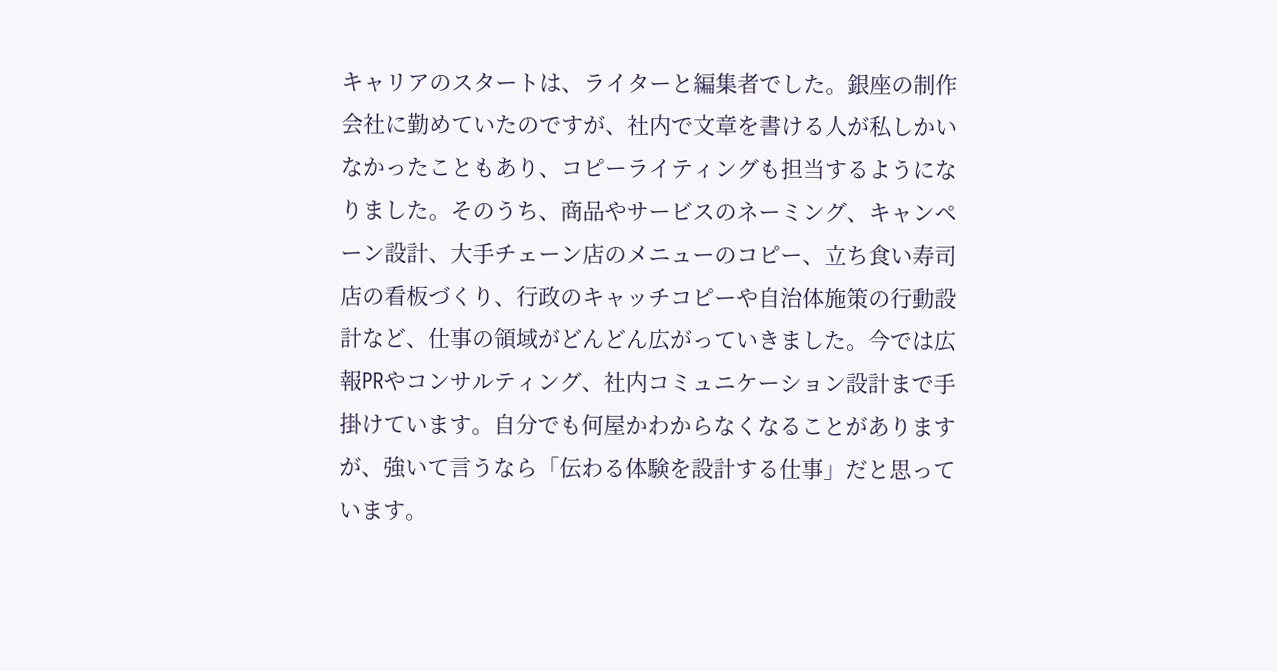キャリアのスタートは、ライターと編集者でした。銀座の制作会社に勤めていたのですが、社内で文章を書ける人が私しかいなかったこともあり、コピーライティングも担当するようになりました。そのうち、商品やサービスのネーミング、キャンペーン設計、大手チェーン店のメニューのコピー、立ち食い寿司店の看板づくり、行政のキャッチコピーや自治体施策の行動設計など、仕事の領域がどんどん広がっていきました。今では広報PRやコンサルティング、社内コミュニケーション設計まで手掛けています。自分でも何屋かわからなくなることがありますが、強いて言うなら「伝わる体験を設計する仕事」だと思っています。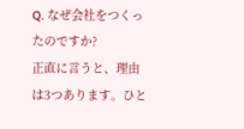Q. なぜ会社をつくったのですか?
正直に言うと、理由は3つあります。ひと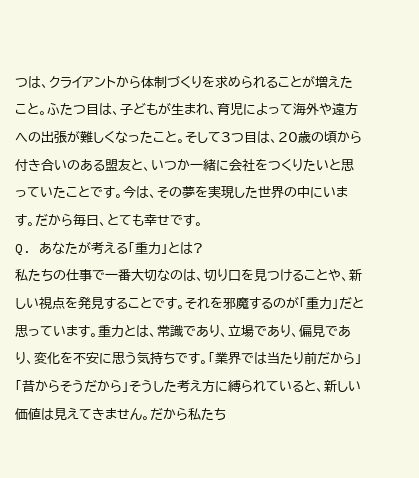つは、クライアントから体制づくりを求められることが増えたこと。ふたつ目は、子どもが生まれ、育児によって海外や遠方への出張が難しくなったこと。そして3つ目は、20歳の頃から付き合いのある盟友と、いつか一緒に会社をつくりたいと思っていたことです。今は、その夢を実現した世界の中にいます。だから毎日、とても幸せです。
Q. あなたが考える「重力」とは?
私たちの仕事で一番大切なのは、切り口を見つけることや、新しい視点を発見することです。それを邪魔するのが「重力」だと思っています。重力とは、常識であり、立場であり、偏見であり、変化を不安に思う気持ちです。「業界では当たり前だから」「昔からそうだから」そうした考え方に縛られていると、新しい価値は見えてきません。だから私たち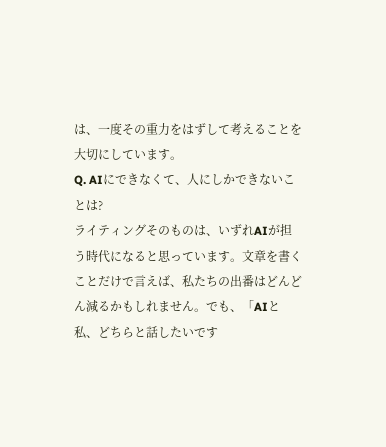は、一度その重力をはずして考えることを大切にしています。
Q. AIにできなくて、人にしかできないことは?
ライティングそのものは、いずれAIが担う時代になると思っています。文章を書くことだけで言えば、私たちの出番はどんどん減るかもしれません。でも、「AIと私、どちらと話したいです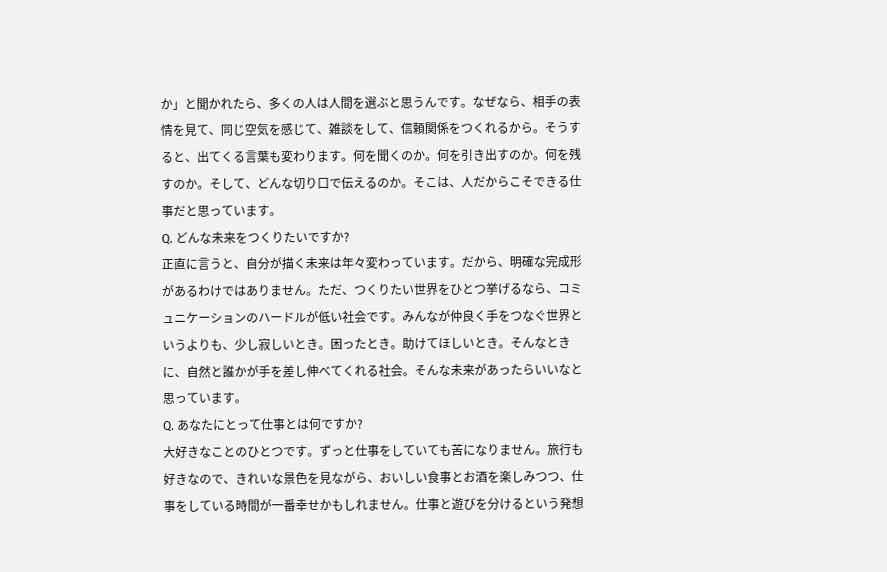か」と聞かれたら、多くの人は人間を選ぶと思うんです。なぜなら、相手の表情を見て、同じ空気を感じて、雑談をして、信頼関係をつくれるから。そうすると、出てくる言葉も変わります。何を聞くのか。何を引き出すのか。何を残すのか。そして、どんな切り口で伝えるのか。そこは、人だからこそできる仕事だと思っています。
Q. どんな未来をつくりたいですか?
正直に言うと、自分が描く未来は年々変わっています。だから、明確な完成形があるわけではありません。ただ、つくりたい世界をひとつ挙げるなら、コミュニケーションのハードルが低い社会です。みんなが仲良く手をつなぐ世界というよりも、少し寂しいとき。困ったとき。助けてほしいとき。そんなときに、自然と誰かが手を差し伸べてくれる社会。そんな未来があったらいいなと思っています。
Q. あなたにとって仕事とは何ですか?
大好きなことのひとつです。ずっと仕事をしていても苦になりません。旅行も好きなので、きれいな景色を見ながら、おいしい食事とお酒を楽しみつつ、仕事をしている時間が一番幸せかもしれません。仕事と遊びを分けるという発想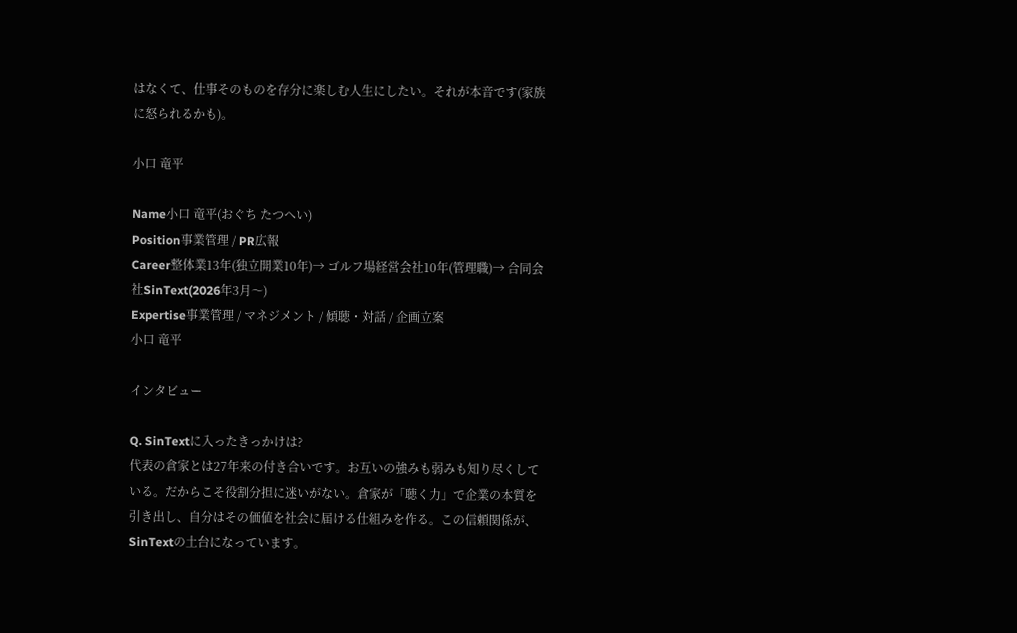はなくて、仕事そのものを存分に楽しむ人生にしたい。それが本音です(家族に怒られるかも)。

小口 竜平

Name小口 竜平(おぐち たつへい)
Position事業管理 / PR広報
Career整体業13年(独立開業10年)→ ゴルフ場経営会社10年(管理職)→ 合同会社SinText(2026年3月〜)
Expertise事業管理 / マネジメント / 傾聴・対話 / 企画立案
小口 竜平

インタビュー

Q. SinTextに入ったきっかけは?
代表の倉家とは27年来の付き合いです。お互いの強みも弱みも知り尽くしている。だからこそ役割分担に迷いがない。倉家が「聴く力」で企業の本質を引き出し、自分はその価値を社会に届ける仕組みを作る。この信頼関係が、SinTextの土台になっています。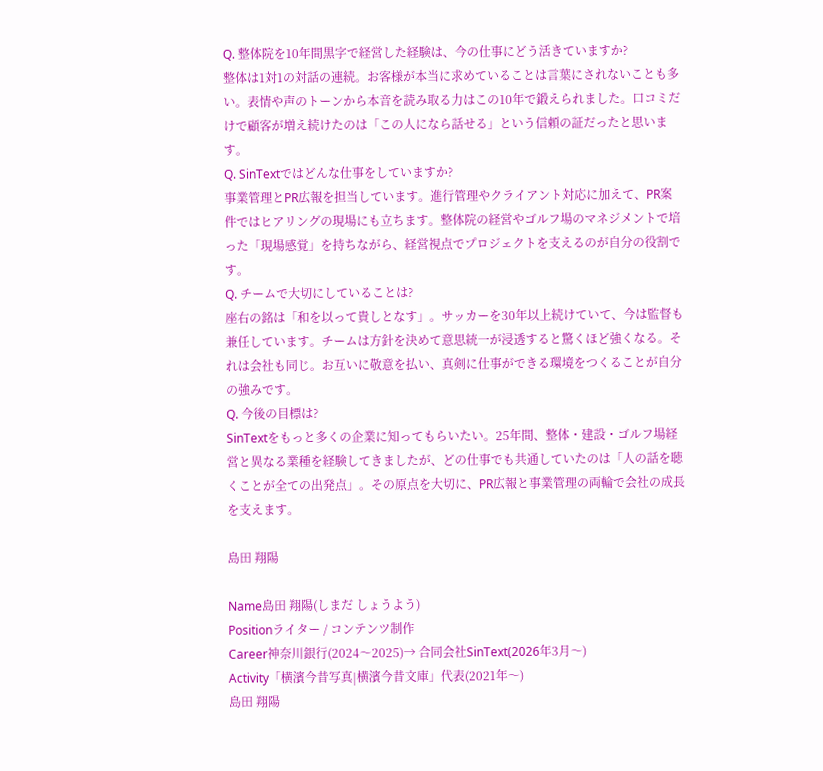Q. 整体院を10年間黒字で経営した経験は、今の仕事にどう活きていますか?
整体は1対1の対話の連続。お客様が本当に求めていることは言葉にされないことも多い。表情や声のトーンから本音を読み取る力はこの10年で鍛えられました。口コミだけで顧客が増え続けたのは「この人になら話せる」という信頼の証だったと思います。
Q. SinTextではどんな仕事をしていますか?
事業管理とPR広報を担当しています。進行管理やクライアント対応に加えて、PR案件ではヒアリングの現場にも立ちます。整体院の経営やゴルフ場のマネジメントで培った「現場感覚」を持ちながら、経営視点でプロジェクトを支えるのが自分の役割です。
Q. チームで大切にしていることは?
座右の銘は「和を以って貴しとなす」。サッカーを30年以上続けていて、今は監督も兼任しています。チームは方針を決めて意思統一が浸透すると驚くほど強くなる。それは会社も同じ。お互いに敬意を払い、真剣に仕事ができる環境をつくることが自分の強みです。
Q. 今後の目標は?
SinTextをもっと多くの企業に知ってもらいたい。25年間、整体・建設・ゴルフ場経営と異なる業種を経験してきましたが、どの仕事でも共通していたのは「人の話を聴くことが全ての出発点」。その原点を大切に、PR広報と事業管理の両輪で会社の成長を支えます。

島田 翔陽

Name島田 翔陽(しまだ しょうよう)
Positionライター / コンテンツ制作
Career神奈川銀行(2024〜2025)→ 合同会社SinText(2026年3月〜)
Activity「横濱今昔写真|横濱今昔文庫」代表(2021年〜)
島田 翔陽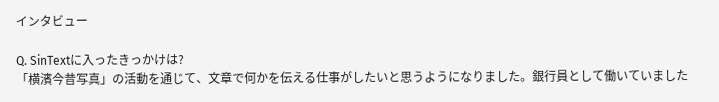インタビュー

Q. SinTextに入ったきっかけは?
「横濱今昔写真」の活動を通じて、文章で何かを伝える仕事がしたいと思うようになりました。銀行員として働いていました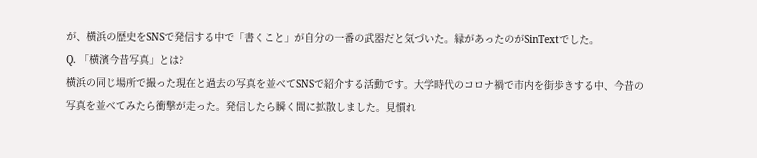が、横浜の歴史をSNSで発信する中で「書くこと」が自分の一番の武器だと気づいた。縁があったのがSinTextでした。
Q. 「横濱今昔写真」とは?
横浜の同じ場所で撮った現在と過去の写真を並べてSNSで紹介する活動です。大学時代のコロナ禍で市内を街歩きする中、今昔の写真を並べてみたら衝撃が走った。発信したら瞬く間に拡散しました。見慣れ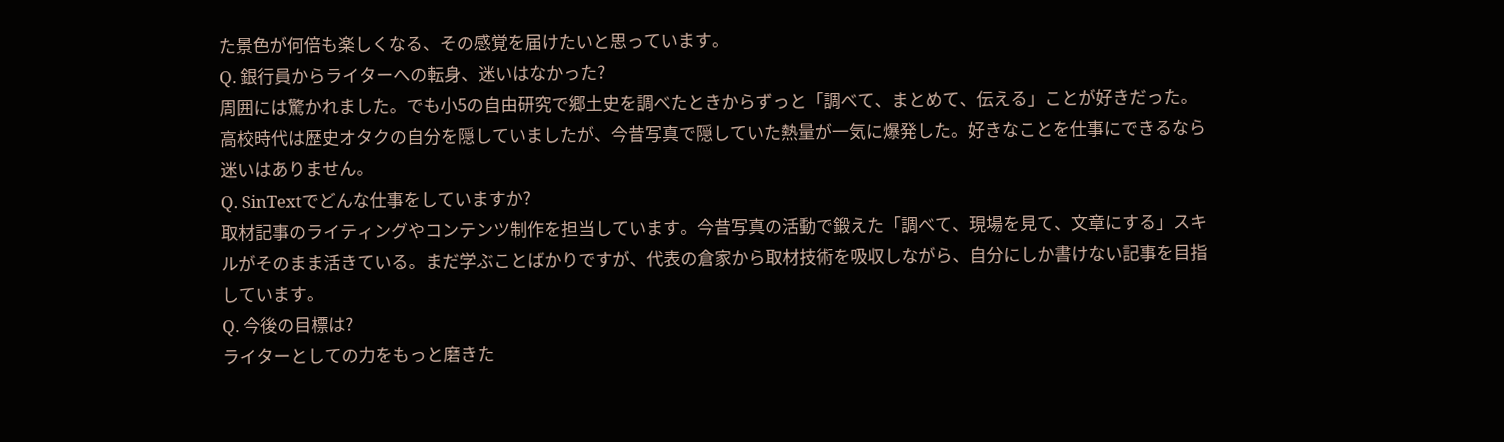た景色が何倍も楽しくなる、その感覚を届けたいと思っています。
Q. 銀行員からライターへの転身、迷いはなかった?
周囲には驚かれました。でも小5の自由研究で郷土史を調べたときからずっと「調べて、まとめて、伝える」ことが好きだった。高校時代は歴史オタクの自分を隠していましたが、今昔写真で隠していた熱量が一気に爆発した。好きなことを仕事にできるなら迷いはありません。
Q. SinTextでどんな仕事をしていますか?
取材記事のライティングやコンテンツ制作を担当しています。今昔写真の活動で鍛えた「調べて、現場を見て、文章にする」スキルがそのまま活きている。まだ学ぶことばかりですが、代表の倉家から取材技術を吸収しながら、自分にしか書けない記事を目指しています。
Q. 今後の目標は?
ライターとしての力をもっと磨きた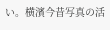い。横濱今昔写真の活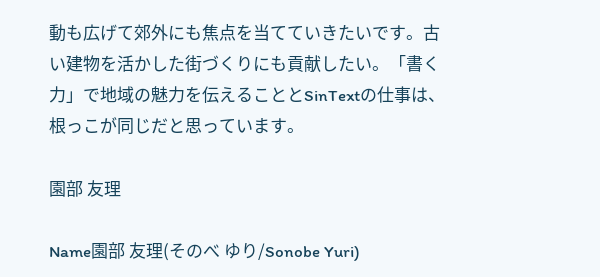動も広げて郊外にも焦点を当てていきたいです。古い建物を活かした街づくりにも貢献したい。「書く力」で地域の魅力を伝えることとSinTextの仕事は、根っこが同じだと思っています。

園部 友理

Name園部 友理(そのべ ゆり/Sonobe Yuri)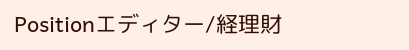Positionエディター/経理財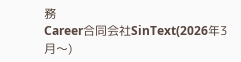務
Career合同会社SinText(2026年3月〜)